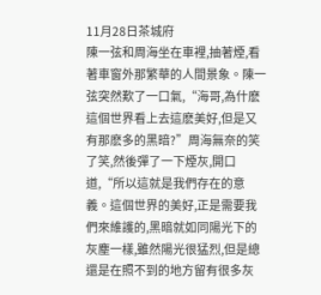11月28日茶城府
陳一弦和周海坐在車裡,抽著煙,看著車窗外那繁華的人間景象。陳一弦突然歎了一口氣,“海哥,為什麽這個世界看上去這麽美好,但是又有那麽多的黑暗?”周海無奈的笑了笑,然後彈了一下煙灰,開口道,“所以這就是我們存在的意義。這個世界的美好,正是需要我們來維護的,黑暗就如同陽光下的灰塵一樣,雖然陽光很猛烈,但是總還是在照不到的地方留有很多灰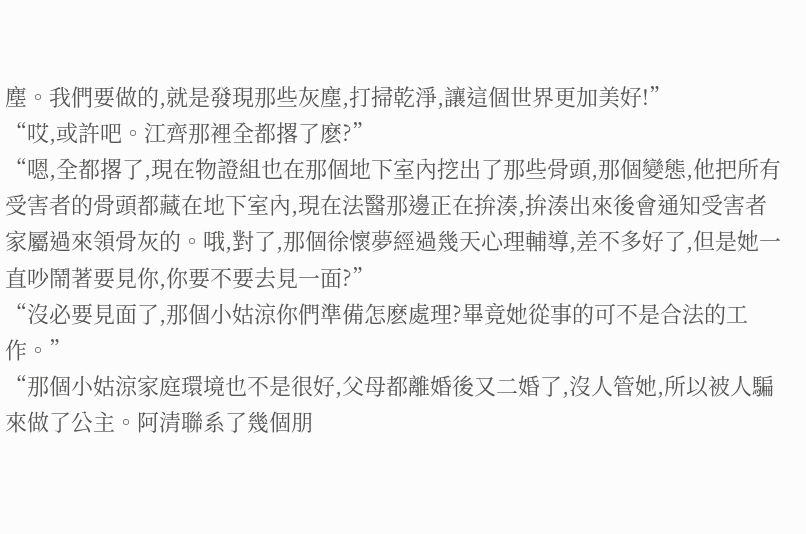塵。我們要做的,就是發現那些灰塵,打掃乾淨,讓這個世界更加美好!”
“哎,或許吧。江齊那裡全都撂了麽?”
“嗯,全都撂了,現在物證組也在那個地下室內挖出了那些骨頭,那個變態,他把所有受害者的骨頭都藏在地下室內,現在法醫那邊正在拚湊,拚湊出來後會通知受害者家屬過來領骨灰的。哦,對了,那個徐懷夢經過幾天心理輔導,差不多好了,但是她一直吵鬧著要見你,你要不要去見一面?”
“沒必要見面了,那個小姑涼你們準備怎麽處理?畢竟她從事的可不是合法的工作。”
“那個小姑涼家庭環境也不是很好,父母都離婚後又二婚了,沒人管她,所以被人騙來做了公主。阿清聯系了幾個朋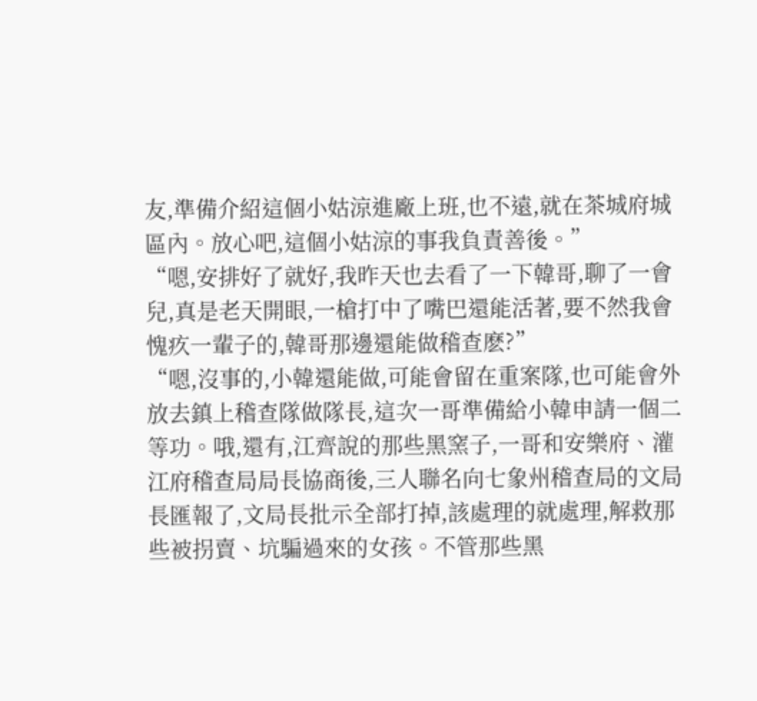友,準備介紹這個小姑涼進廠上班,也不遠,就在茶城府城區內。放心吧,這個小姑涼的事我負責善後。”
“嗯,安排好了就好,我昨天也去看了一下韓哥,聊了一會兒,真是老天開眼,一槍打中了嘴巴還能活著,要不然我會愧疚一輩子的,韓哥那邊還能做稽查麽?”
“嗯,沒事的,小韓還能做,可能會留在重案隊,也可能會外放去鎮上稽查隊做隊長,這次一哥準備給小韓申請一個二等功。哦,還有,江齊說的那些黑窯子,一哥和安樂府、灌江府稽查局局長協商後,三人聯名向七象州稽查局的文局長匯報了,文局長批示全部打掉,該處理的就處理,解救那些被拐賣、坑騙過來的女孩。不管那些黑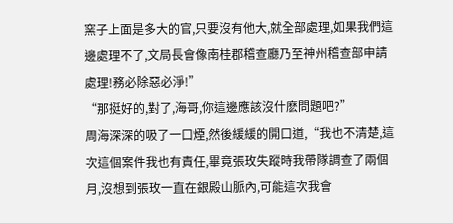窯子上面是多大的官,只要沒有他大,就全部處理,如果我們這邊處理不了,文局長會像南桂郡稽查廳乃至神州稽查部申請處理!務必除惡必淨!”
“那挺好的,對了,海哥,你這邊應該沒什麽問題吧?”
周海深深的吸了一口煙,然後緩緩的開口道,“我也不清楚,這次這個案件我也有責任,畢竟張玫失蹤時我帶隊調查了兩個月,沒想到張玫一直在銀殿山脈內,可能這次我會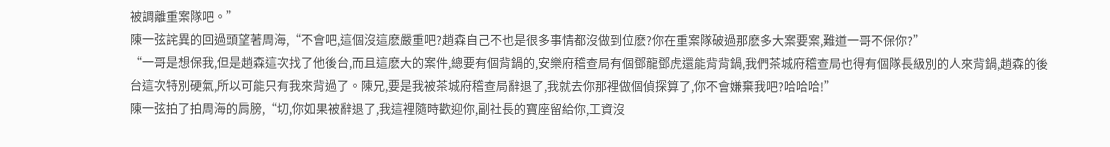被調離重案隊吧。”
陳一弦詫異的回過頭望著周海,“不會吧,這個沒這麽嚴重吧?趙森自己不也是很多事情都沒做到位麽?你在重案隊破過那麽多大案要案,難道一哥不保你?”
“一哥是想保我,但是趙森這次找了他後台,而且這麽大的案件,總要有個背鍋的,安樂府稽查局有個鄧龍鄧虎還能背背鍋,我們茶城府稽查局也得有個隊長級別的人來背鍋,趙森的後台這次特別硬氣,所以可能只有我來背過了。陳兄,要是我被茶城府稽查局辭退了,我就去你那裡做個偵探算了,你不會嫌棄我吧?哈哈哈!”
陳一弦拍了拍周海的肩膀,“切,你如果被辭退了,我這裡隨時歡迎你,副社長的寶座留給你,工資沒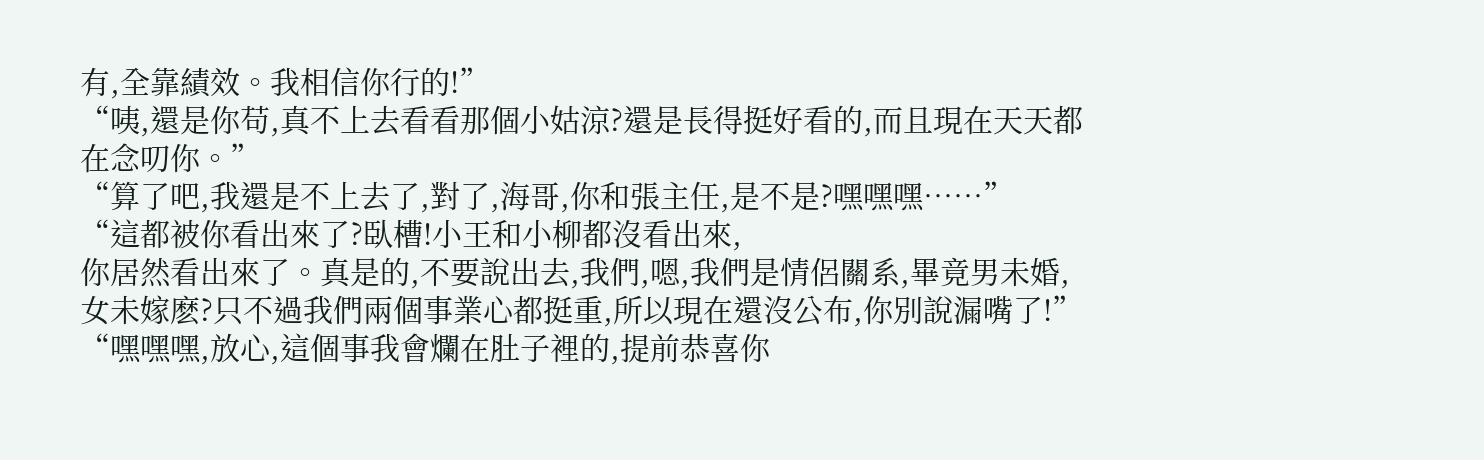有,全靠績效。我相信你行的!”
“咦,還是你苟,真不上去看看那個小姑涼?還是長得挺好看的,而且現在天天都在念叨你。”
“算了吧,我還是不上去了,對了,海哥,你和張主任,是不是?嘿嘿嘿……”
“這都被你看出來了?臥槽!小王和小柳都沒看出來,
你居然看出來了。真是的,不要說出去,我們,嗯,我們是情侶關系,畢竟男未婚,女未嫁麽?只不過我們兩個事業心都挺重,所以現在還沒公布,你別說漏嘴了!” “嘿嘿嘿,放心,這個事我會爛在肚子裡的,提前恭喜你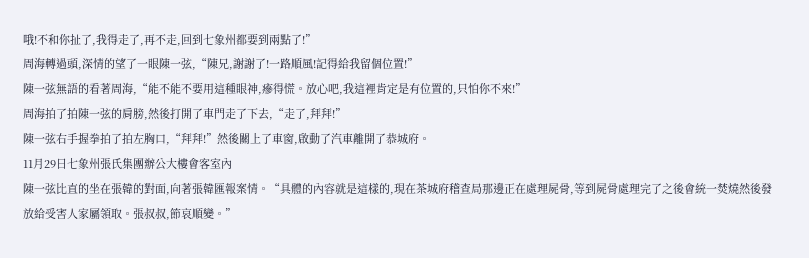哦!不和你扯了,我得走了,再不走,回到七象州都要到兩點了!”
周海轉過頭,深情的望了一眼陳一弦,“陳兄,謝謝了!一路順風!記得給我留個位置!”
陳一弦無語的看著周海,“能不能不要用這種眼神,瘮得慌。放心吧,我這裡肯定是有位置的,只怕你不來!”
周海拍了拍陳一弦的肩膀,然後打開了車門走了下去,“走了,拜拜!”
陳一弦右手握拳拍了拍左胸口,“拜拜!”然後關上了車窗,啟動了汽車離開了恭城府。
11月29日七象州張氏集團辦公大樓會客室內
陳一弦比直的坐在張韓的對面,向著張韓匯報案情。“具體的內容就是這樣的,現在茶城府稽查局那邊正在處理屍骨,等到屍骨處理完了之後會統一焚燒然後發放給受害人家屬領取。張叔叔,節哀順變。”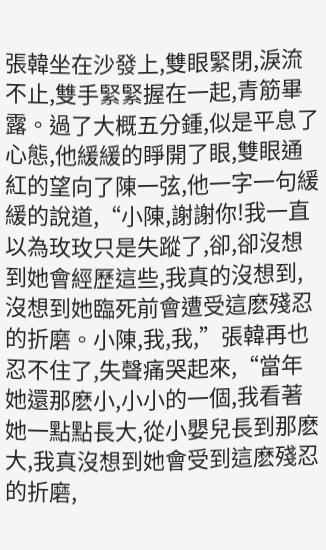張韓坐在沙發上,雙眼緊閉,淚流不止,雙手緊緊握在一起,青筋畢露。過了大概五分鍾,似是平息了心態,他緩緩的睜開了眼,雙眼通紅的望向了陳一弦,他一字一句緩緩的說道,“小陳,謝謝你!我一直以為玫玫只是失蹤了,卻,卻沒想到她會經歷這些,我真的沒想到,沒想到她臨死前會遭受這麽殘忍的折磨。小陳,我,我,”張韓再也忍不住了,失聲痛哭起來,“當年她還那麽小,小小的一個,我看著她一點點長大,從小嬰兒長到那麽大,我真沒想到她會受到這麽殘忍的折磨,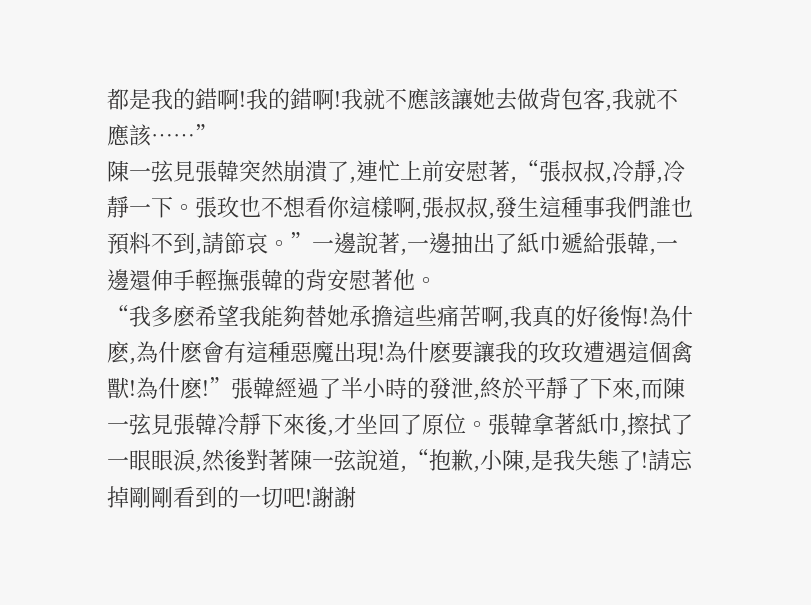都是我的錯啊!我的錯啊!我就不應該讓她去做背包客,我就不應該……”
陳一弦見張韓突然崩潰了,連忙上前安慰著,“張叔叔,冷靜,冷靜一下。張玫也不想看你這樣啊,張叔叔,發生這種事我們誰也預料不到,請節哀。”一邊說著,一邊抽出了紙巾遞給張韓,一邊還伸手輕撫張韓的背安慰著他。
“我多麽希望我能夠替她承擔這些痛苦啊,我真的好後悔!為什麽,為什麽會有這種惡魔出現!為什麽要讓我的玫玫遭遇這個禽獸!為什麽!”張韓經過了半小時的發泄,終於平靜了下來,而陳一弦見張韓冷靜下來後,才坐回了原位。張韓拿著紙巾,擦拭了一眼眼淚,然後對著陳一弦說道,“抱歉,小陳,是我失態了!請忘掉剛剛看到的一切吧!謝謝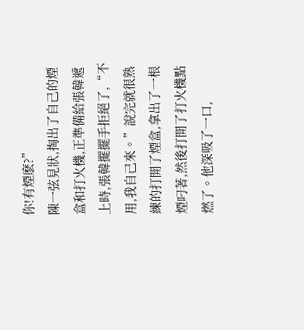你!有煙麽?”
陳一弦見狀,掏出了自己的煙盒和打火機,正準備給張韓遞上時,張韓擺擺手拒絕了,“不用,我自己來。”說完就很熟練的打開了煙盒,拿出了一根煙叼著,然後打開了打火機點燃了。他深吸了一口,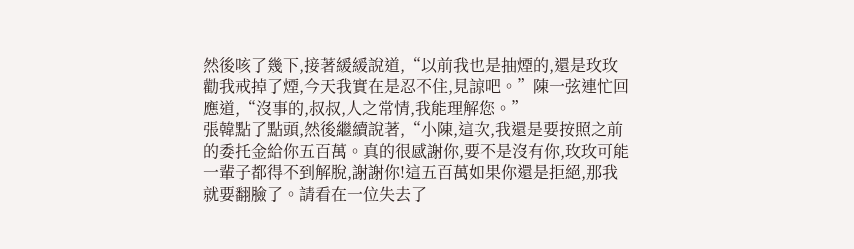然後咳了幾下,接著緩緩說道,“以前我也是抽煙的,還是玫玫勸我戒掉了煙,今天我實在是忍不住,見諒吧。”陳一弦連忙回應道,“沒事的,叔叔,人之常情,我能理解您。”
張韓點了點頭,然後繼續說著,“小陳,這次,我還是要按照之前的委托金給你五百萬。真的很感謝你,要不是沒有你,玫玫可能一輩子都得不到解脫,謝謝你!這五百萬如果你還是拒絕,那我就要翻臉了。請看在一位失去了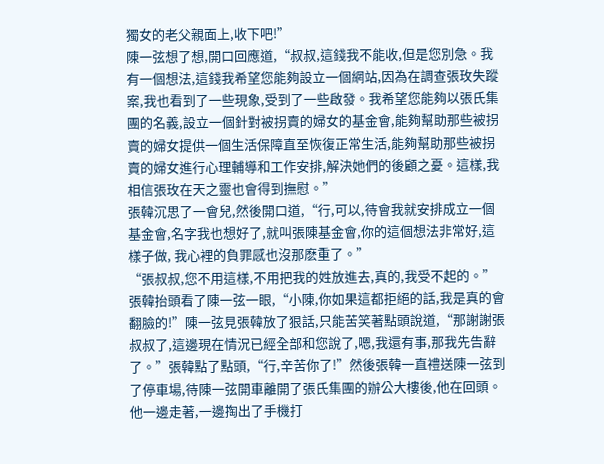獨女的老父親面上,收下吧!”
陳一弦想了想,開口回應道,“叔叔,這錢我不能收,但是您別急。我有一個想法,這錢我希望您能夠設立一個網站,因為在調查張玫失蹤案,我也看到了一些現象,受到了一些啟發。我希望您能夠以張氏集團的名義,設立一個針對被拐賣的婦女的基金會,能夠幫助那些被拐賣的婦女提供一個生活保障直至恢復正常生活,能夠幫助那些被拐賣的婦女進行心理輔導和工作安排,解決她們的後顧之憂。這樣,我相信張玫在天之靈也會得到撫慰。”
張韓沉思了一會兒,然後開口道,“行,可以,待會我就安排成立一個基金會,名字我也想好了,就叫張陳基金會,你的這個想法非常好,這樣子做, 我心裡的負罪感也沒那麽重了。”
“張叔叔,您不用這樣,不用把我的姓放進去,真的,我受不起的。”
張韓抬頭看了陳一弦一眼,“小陳,你如果這都拒絕的話,我是真的會翻臉的!”陳一弦見張韓放了狠話,只能苦笑著點頭說道,“那謝謝張叔叔了,這邊現在情況已經全部和您說了,嗯,我還有事,那我先告辭了。”張韓點了點頭,“行,辛苦你了!”然後張韓一直禮送陳一弦到了停車場,待陳一弦開車離開了張氏集團的辦公大樓後,他在回頭。
他一邊走著,一邊掏出了手機打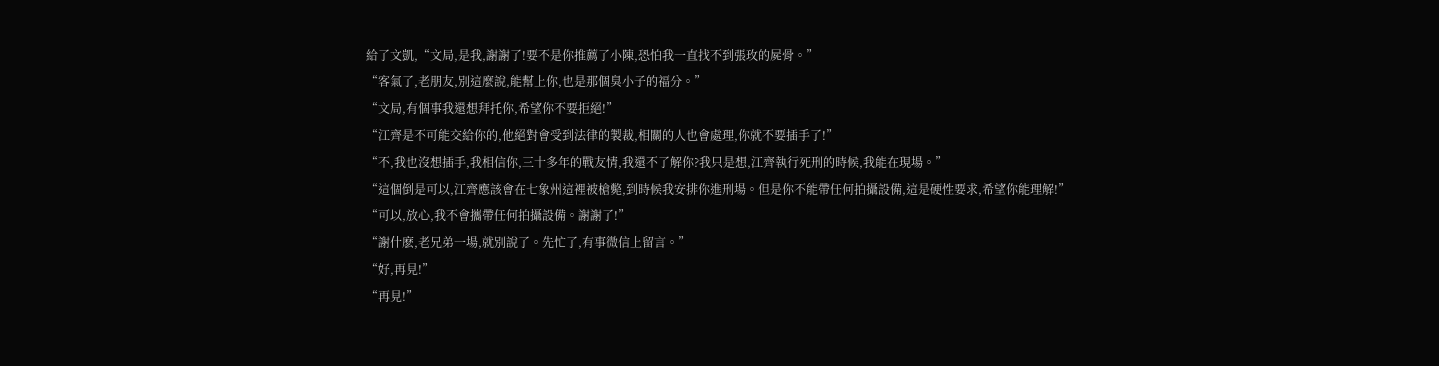給了文凱,“文局,是我,謝謝了!要不是你推薦了小陳,恐怕我一直找不到張玫的屍骨。”
“客氣了,老朋友,別這麼說,能幫上你,也是那個臭小子的福分。”
“文局,有個事我還想拜托你,希望你不要拒絕!”
“江齊是不可能交給你的,他絕對會受到法律的製裁,相關的人也會處理,你就不要插手了!”
“不,我也沒想插手,我相信你,三十多年的戰友情,我還不了解你?我只是想,江齊執行死刑的時候,我能在現場。”
“這個倒是可以,江齊應該會在七象州這裡被槍斃,到時候我安排你進刑場。但是你不能帶任何拍攝設備,這是硬性要求,希望你能理解!”
“可以,放心,我不會攜帶任何拍攝設備。謝謝了!”
“謝什麽,老兄弟一場,就別說了。先忙了,有事微信上留言。”
“好,再見!”
“再見!”